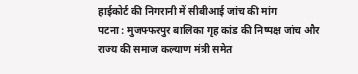हाईकोर्ट की निगरानी में सीबीआई जांच की मांग
पटना : मुजफ्फरपुर बालिका गृह कांड की निष्पक्ष जांच और राज्य की समाज कल्याण मंत्री समेत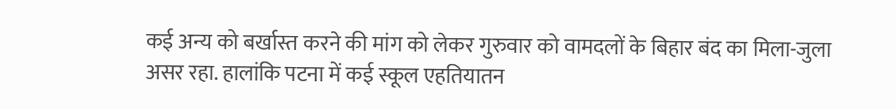कई अन्य को बर्खास्त करने की मांग को लेकर गुरुवार को वामदलों के बिहार बंद का मिला-जुला असर रहा. हालांकि पटना में कई स्कूल एहतियातन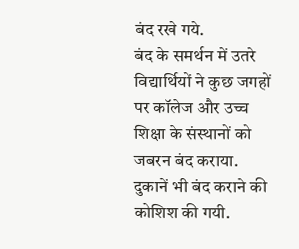बंद रखे गये.
बंद के समर्थन में उतरे विद्यार्थियों ने कुछ जगहों पर कॉलेज और उच्च शिक्षा के संस्थानों को जबरन बंद कराया. दुकानें भी बंद कराने की कोशिश की गयी.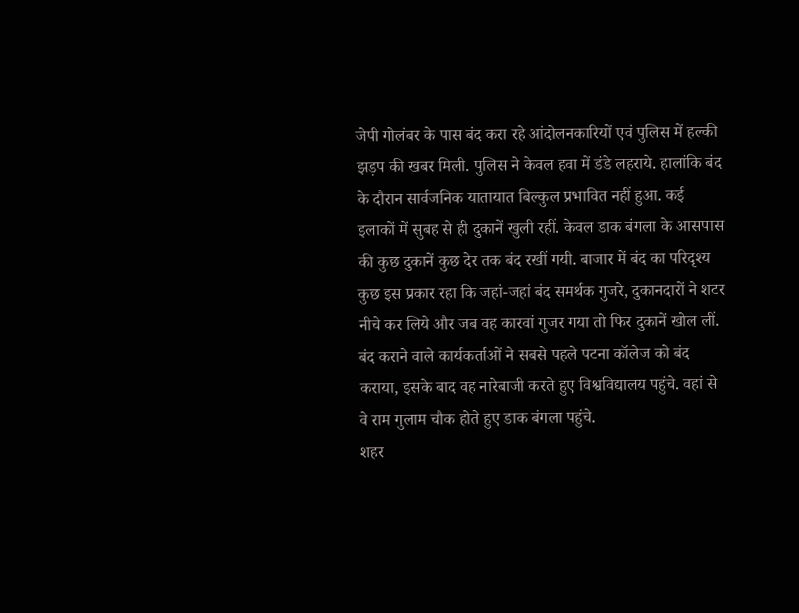जेपी गोलंबर के पास बंद करा रहे आंदोलनकारियों एवं पुलिस में हल्की झड़प की खबर मिली. पुलिस ने केवल हवा में डंडे लहराये. हालांकि बंद के दौरान सार्वजनिक यातायात बिल्कुल प्रभावित नहीं हुआ. कई इलाकों में सुबह से ही दुकानें खुली रहीं. केवल डाक बंगला के आसपास की कुछ दुकानें कुछ देर तक बंद रखीं गयी. बाजार में बंद का परिदृश्य कुछ इस प्रकार रहा कि जहां-जहां बंद समर्थक गुजरे, दुकानदारों ने शटर नीचे कर लिये और जब वह कारवां गुजर गया तो फिर दुकानें खोल लीं. बंद कराने वाले कार्यकर्ताओं ने सबसे पहले पटना कॉलेज को बंद कराया, इसके बाद वह नारेबाजी करते हुए विश्वविद्यालय पहुंचे. वहां से वे राम गुलाम चौक होते हुए डाक बंगला पहुंचे.
शहर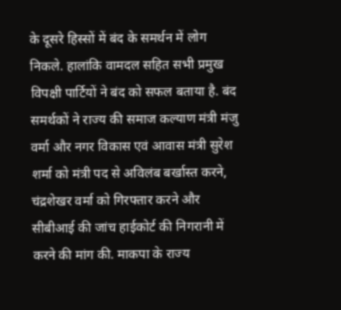के दूसरे हिस्सों में बंद के समर्थन में लोग निकले. हालांकि वामदल सहित सभी प्रमुख विपक्षी पार्टियों ने बंद को सफल बताया है. बंद समर्थकों ने राज्य की समाज कल्याण मंत्री मंजु वर्मा और नगर विकास एवं आवास मंत्री सुरेश शर्मा को मंत्री पद से अविलंब बर्खास्त करने, चंद्रशेखर वर्मा को गिरफ्तार करने और सीबीआई की जांच हाईकोर्ट की निगरानी में करने की मांग की. माकपा के राज्य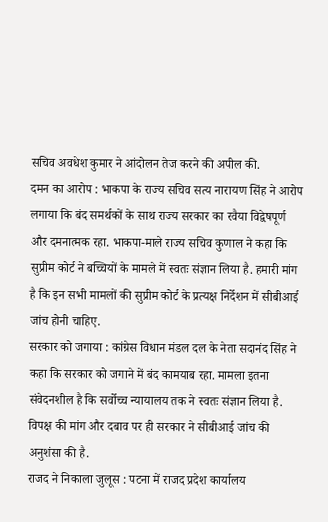सचिव अवधेश कुमार ने आंदोलन तेज करने की अपील की.
दमन का आरोप : भाकपा के राज्य सचिव सत्य नारायण सिंह ने आरोप लगाया कि बंद समर्थकों के साथ राज्य सरकार का रवैया विद्वेषपूर्ण और दमनात्मक रहा. भाकपा-माले राज्य सचिव कुणाल ने कहा कि सुप्रीम कोर्ट ने बच्चियों के मामले में स्वतः संज्ञान लिया है. हमारी मांग है कि इन सभी मामलों की सुप्रीम कोर्ट के प्रत्यक्ष निर्देशन में सीबीआई जांच होनी चाहिए.
सरकार को जगाया : कांग्रेस विधान मंडल दल के नेता सदानंद सिंह ने कहा कि सरकार को जगाने में बंद कामयाब रहा. मामला इतना संवेदनशील है कि सर्वोच्च न्यायालय तक ने स्वतः संज्ञान लिया है. विपक्ष की मांग और दबाव पर ही सरकार ने सीबीआई जांच की अनुशंसा की है.
राजद ने निकाला जुलूस : पटना में राजद प्रदेश कार्यालय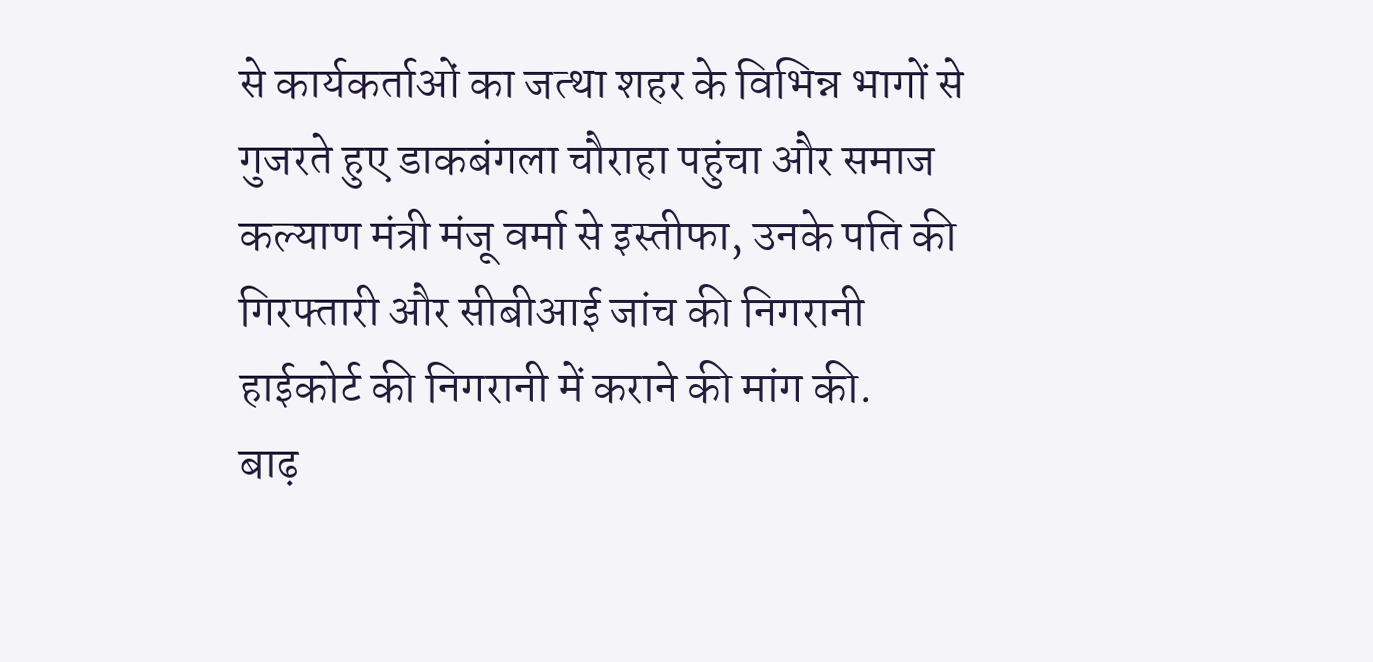से कार्यकर्ताओं का जत्था शहर के विभिन्न भागों से गुजरते हुए डाकबंगला चौराहा पहुंचा और समाज कल्याण मंत्री मंजू वर्मा से इस्तीफा, उनके पति की गिरफ्तारी और सीबीआई जांच की निगरानी हाईकोर्ट की निगरानी में कराने की मांग की.
बाढ़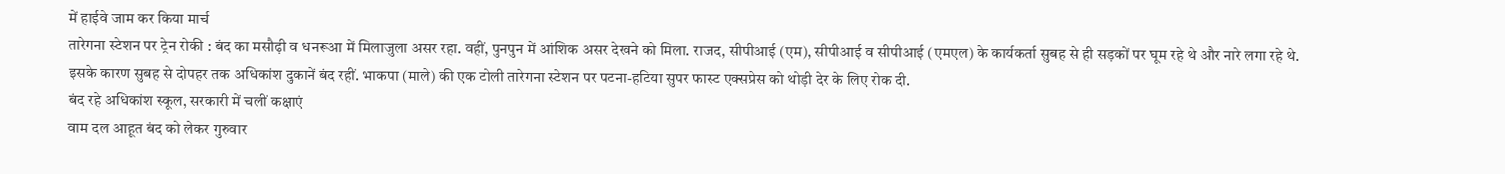में हाईवे जाम कर किया मार्च
तारेगना स्टेशन पर ट्रेन रोकी : बंद का मसौढ़ी व धनरूआ में मिलाजुला असर रहा. वहीं, पुनपुन में आंशिक असर देखने को मिला. राजद, सीपीआई (एम), सीपीआई व सीपीआई (एमएल) के कार्यकर्ता सुबह से ही सड़कों पर घूम रहे थे और नारे लगा रहे थे. इसके कारण सुबह से दोपहर तक अधिकांश दुकानें बंद रहीं. भाकपा (माले) की एक टोली तारेगना स्टेशन पर पटना-हटिया सुपर फास्ट एक्सप्रेस को थोड़ी देर के लिए रोक दी.
बंद रहे अधिकांश स्कूल, सरकारी में चलीं कक्षाएं
वाम दल आहूत बंद को लेकर गुरुवार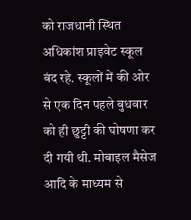को राजधानी स्थित अधिकांश प्राइवेट स्कूल बंद रहे. स्कूलों में की ओर से एक दिन पहले बुधवार को ही छुट्टी की घोषणा कर दी गयी थी. मोबाइल मैसेज आदि के माध्यम से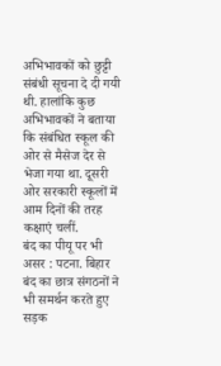अभिभावकों को छुट्टी संबंधी सूचना दे दी गयी थी. हालांकि कुछ अभिभावकों ने बताया कि संबंधित स्कूल की ओर से मैसेज देर से भेजा गया था. दूसरी ओर सरकारी स्कूलों में आम दिनों की तरह कक्षाएं चलीं.
बंद का पीयू पर भी असर : पटना. बिहार बंद का छात्र संगठनों ने भी समर्थन करते हुए सड़क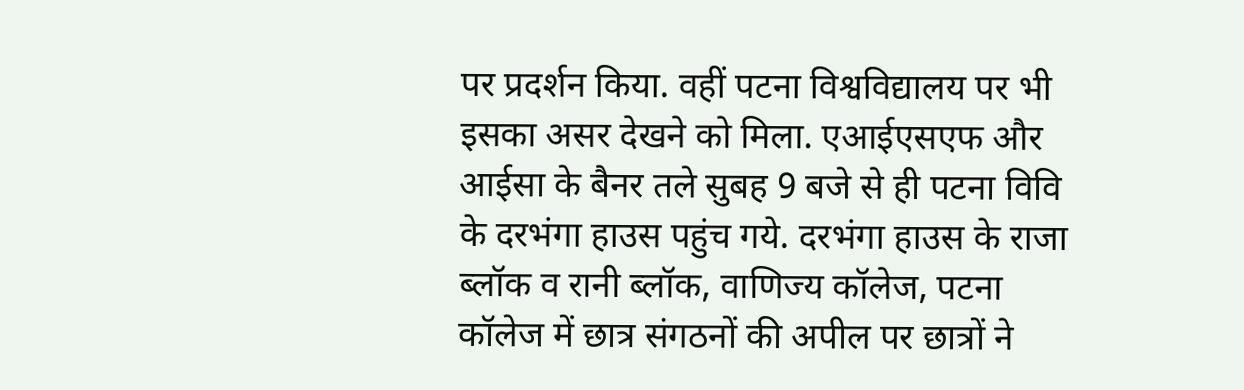पर प्रदर्शन किया. वहीं पटना विश्वविद्यालय पर भी इसका असर देखने को मिला. एआईएसएफ और आईसा के बैनर तले सुबह 9 बजे से ही पटना विवि के दरभंगा हाउस पहुंच गये. दरभंगा हाउस के राजा ब्लॉक व रानी ब्लॉक, वाणिज्य कॉलेज, पटना कॉलेज में छात्र संगठनों की अपील पर छात्रों ने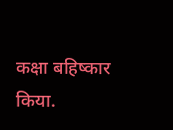कक्षा बहिष्कार किया.